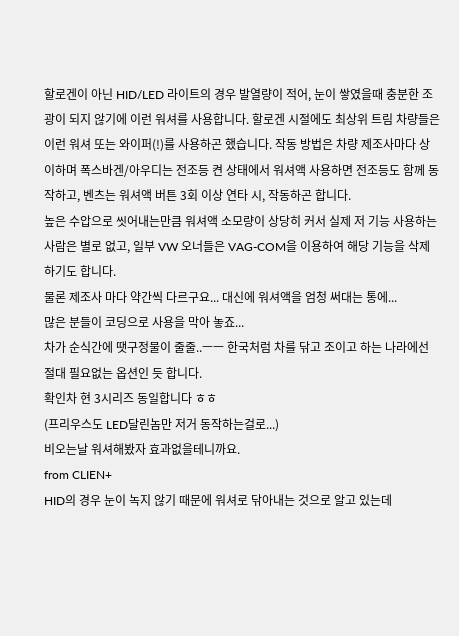할로겐이 아닌 HID/LED 라이트의 경우 발열량이 적어, 눈이 쌓였을때 충분한 조광이 되지 않기에 이런 워셔를 사용합니다. 할로겐 시절에도 최상위 트림 차량들은 이런 워셔 또는 와이퍼(!)를 사용하곤 했습니다. 작동 방법은 차량 제조사마다 상이하며 폭스바겐/아우디는 전조등 켠 상태에서 워셔액 사용하면 전조등도 함께 동작하고, 벤츠는 워셔액 버튼 3회 이상 연타 시, 작동하곤 합니다.
높은 수압으로 씻어내는만큼 워셔액 소모량이 상당히 커서 실제 저 기능 사용하는 사람은 별로 없고, 일부 VW 오너들은 VAG-COM을 이용하여 해당 기능을 삭제하기도 합니다.
물론 제조사 마다 약간씩 다르구요... 대신에 워셔액을 엄청 써대는 통에...
많은 분들이 코딩으로 사용을 막아 놓죠...
차가 순식간에 땟구정물이 줄줄..ㅡㅡ 한국처럼 차를 닦고 조이고 하는 나라에선 절대 필요없는 옵션인 듯 합니다.
확인차 현 3시리즈 동일합니다 ㅎㅎ
(프리우스도 LED달린놈만 저거 동작하는걸로...)
비오는날 워셔해봤자 효과없을테니까요.
from CLIEN+
HID의 경우 눈이 녹지 않기 때문에 워셔로 닦아내는 것으로 알고 있는데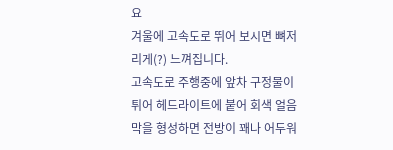요
겨울에 고속도로 뛰어 보시면 뼈저리게(?) 느껴집니다.
고속도로 주행중에 앞차 구정물이 튀어 헤드라이트에 붙어 회색 얼음막을 형성하면 전방이 꽤나 어두워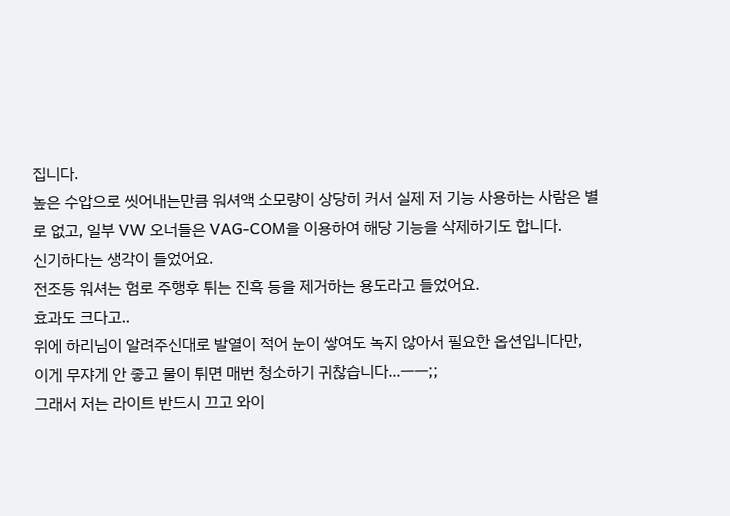집니다.
높은 수압으로 씻어내는만큼 워셔액 소모량이 상당히 커서 실제 저 기능 사용하는 사람은 별로 없고, 일부 VW 오너들은 VAG-COM을 이용하여 해당 기능을 삭제하기도 합니다.
신기하다는 생각이 들었어요.
전조등 워셔는 험로 주행후 튀는 진흑 등을 제거하는 용도라고 들었어요.
효과도 크다고..
위에 하리님이 알려주신대로 발열이 적어 눈이 쌓여도 녹지 않아서 필요한 옵션입니다만,
이게 무쟈게 안 좋고 물이 튀면 매번 청소하기 귀찮습니다...ㅡㅡ;;
그래서 저는 라이트 반드시 끄고 와이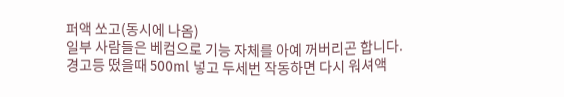퍼액 쏘고(동시에 나옴)
일부 사람들은 베컴으로 기능 자체를 아예 꺼버리곤 합니다.
경고등 떴을때 500ml 넣고 두세번 작동하면 다시 워셔액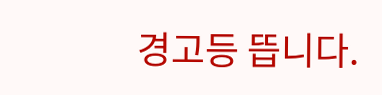경고등 뜹니다.